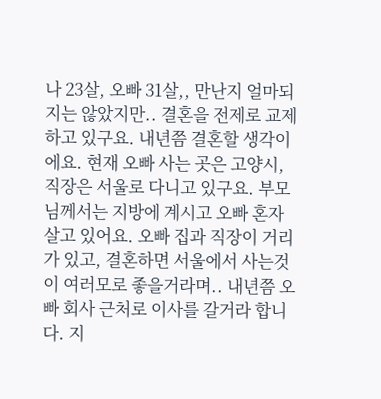나 23살, 오빠 31살,, 만난지 얼마되지는 않았지만.. 결혼을 전제로 교제하고 있구요. 내년쯤 결혼할 생각이에요. 현재 오빠 사는 곳은 고양시, 직장은 서울로 다니고 있구요. 부모님께서는 지방에 계시고 오빠 혼자 살고 있어요. 오빠 집과 직장이 거리가 있고, 결혼하면 서울에서 사는것이 여러모로 좋을거라며.. 내년쯤 오빠 회사 근처로 이사를 갈거라 합니다. 지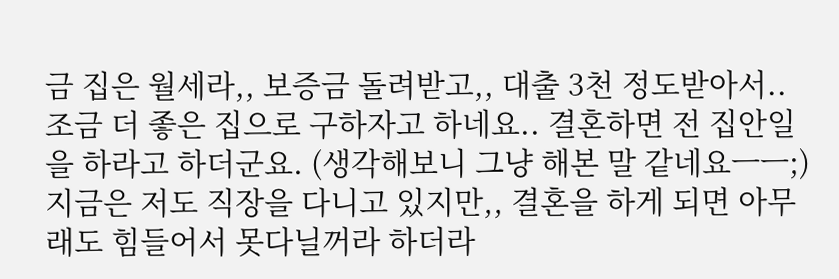금 집은 월세라,, 보증금 돌려받고,, 대출 3천 정도받아서.. 조금 더 좋은 집으로 구하자고 하네요.. 결혼하면 전 집안일을 하라고 하더군요. (생각해보니 그냥 해본 말 같네요ㅡㅡ;) 지금은 저도 직장을 다니고 있지만,, 결혼을 하게 되면 아무래도 힘들어서 못다닐꺼라 하더라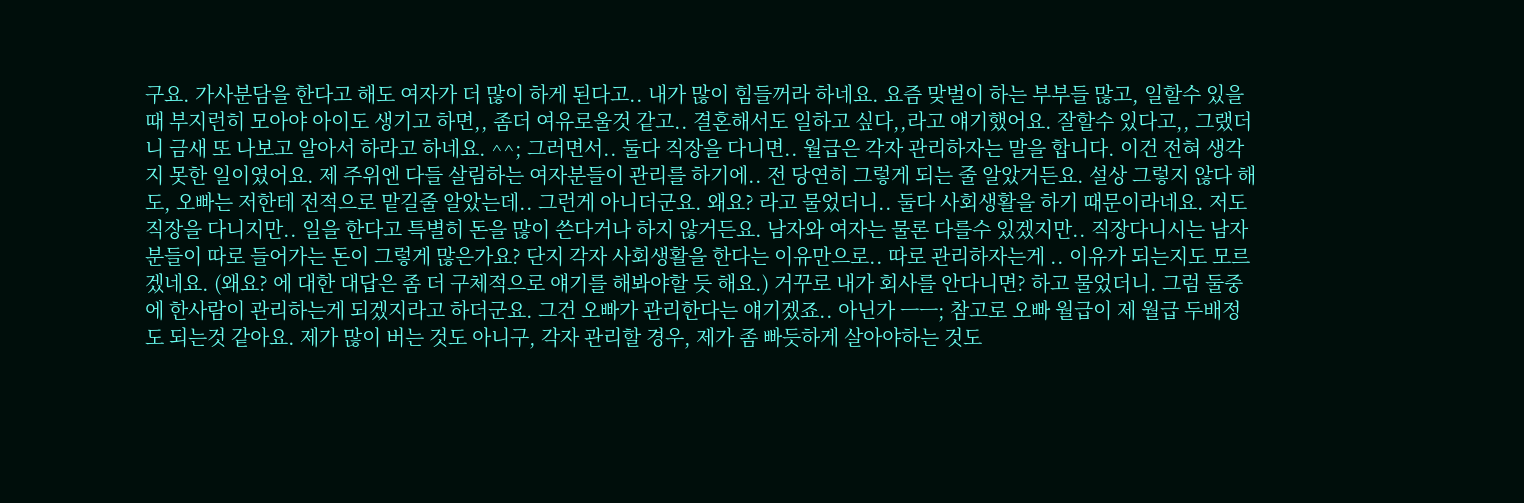구요. 가사분담을 한다고 해도 여자가 더 많이 하게 된다고.. 내가 많이 힘들꺼라 하네요. 요즘 맞벌이 하는 부부들 많고, 일할수 있을 때 부지런히 모아야 아이도 생기고 하면,, 좀더 여유로울것 같고.. 결혼해서도 일하고 싶다,,라고 얘기했어요. 잘할수 있다고,, 그랬더니 금새 또 나보고 알아서 하라고 하네요. ^^; 그러면서.. 둘다 직장을 다니면.. 월급은 각자 관리하자는 말을 합니다. 이건 전혀 생각지 못한 일이였어요. 제 주위엔 다들 살림하는 여자분들이 관리를 하기에.. 전 당연히 그렇게 되는 줄 알았거든요. 설상 그렇지 않다 해도, 오빠는 저한테 전적으로 맡길줄 알았는데.. 그런게 아니더군요. 왜요? 라고 물었더니.. 둘다 사회생활을 하기 때문이라네요. 저도 직장을 다니지만.. 일을 한다고 특별히 돈을 많이 쓴다거나 하지 않거든요. 남자와 여자는 물론 다를수 있겠지만.. 직장다니시는 남자분들이 따로 들어가는 돈이 그렇게 많은가요? 단지 각자 사회생활을 한다는 이유만으로.. 따로 관리하자는게 .. 이유가 되는지도 모르겠네요. (왜요? 에 대한 대답은 좀 더 구체적으로 얘기를 해봐야할 듯 해요.) 거꾸로 내가 회사를 안다니면? 하고 물었더니. 그럼 둘중에 한사람이 관리하는게 되겠지라고 하더군요. 그건 오빠가 관리한다는 얘기겠죠.. 아닌가 ㅡㅡ; 참고로 오빠 월급이 제 월급 두배정도 되는것 같아요. 제가 많이 버는 것도 아니구, 각자 관리할 경우, 제가 좀 빠듯하게 살아야하는 것도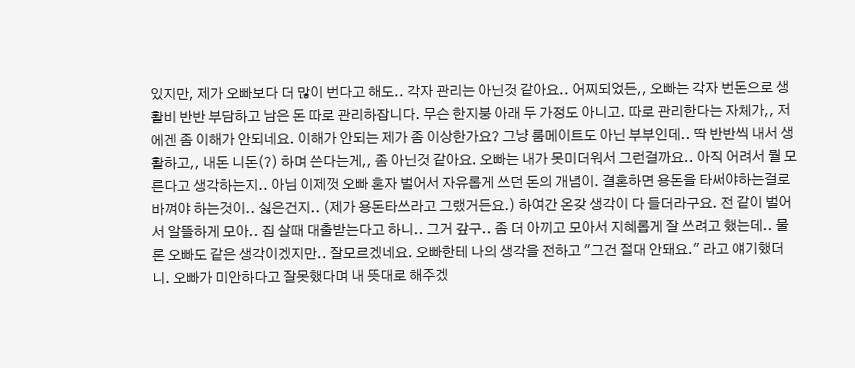있지만, 제가 오빠보다 더 많이 번다고 해도.. 각자 관리는 아닌것 같아요.. 어찌되었든,, 오빠는 각자 번돈으로 생활비 반반 부담하고 남은 돈 따로 관리하잡니다. 무슨 한지붕 아래 두 가정도 아니고. 따로 관리한다는 자체가,, 저에겐 좀 이해가 안되네요. 이해가 안되는 제가 좀 이상한가요? 그냥 룸메이트도 아닌 부부인데.. 딱 반반씩 내서 생활하고,, 내돈 니돈(?) 하며 쓴다는게,, 좀 아닌것 같아요. 오빠는 내가 못미더워서 그런걸까요.. 아직 어려서 뭘 모른다고 생각하는지.. 아님 이제껏 오빠 혼자 벌어서 자유롭게 쓰던 돈의 개념이. 결혼하면 용돈을 타써야하는걸로 바껴야 하는것이.. 싫은건지.. (제가 용돈타쓰라고 그랬거든요.) 하여간 온갖 생각이 다 들더라구요. 전 같이 벌어서 알뜰하게 모아.. 집 살때 대출받는다고 하니.. 그거 갚구.. 좀 더 아끼고 모아서 지혜롭게 잘 쓰려고 했는데.. 물론 오빠도 같은 생각이겠지만.. 잘모르겠네요. 오빠한테 나의 생각을 전하고 "그건 절대 안돼요." 라고 얘기했더니. 오빠가 미안하다고 잘못했다며 내 뜻대로 해주겠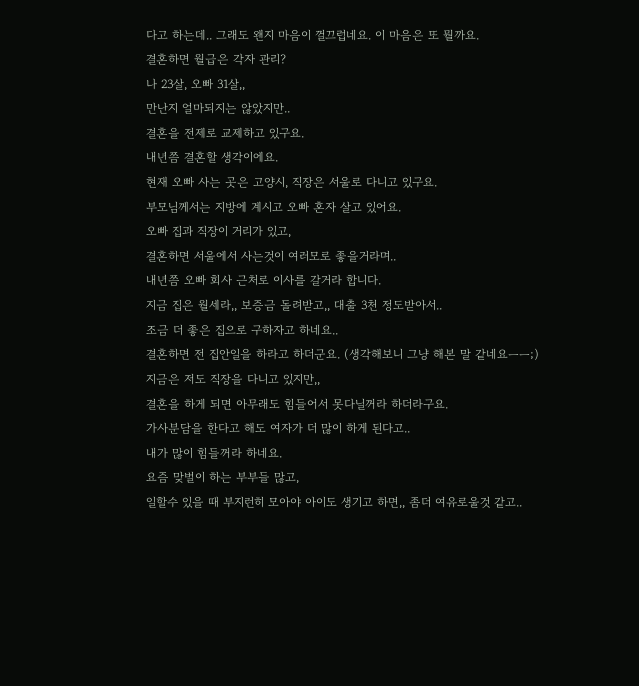다고 하는데.. 그래도 왠지 마음이 껄끄럽네요. 이 마음은 또 뭘까요.
결혼하면 월급은 각자 관리?
나 23살, 오빠 31살,,
만난지 얼마되지는 않았지만..
결혼을 전제로 교제하고 있구요.
내년쯤 결혼할 생각이에요.
현재 오빠 사는 곳은 고양시, 직장은 서울로 다니고 있구요.
부모님께서는 지방에 계시고 오빠 혼자 살고 있어요.
오빠 집과 직장이 거리가 있고,
결혼하면 서울에서 사는것이 여러모로 좋을거라며..
내년쯤 오빠 회사 근처로 이사를 갈거라 합니다.
지금 집은 월세라,, 보증금 돌려받고,, 대출 3천 정도받아서..
조금 더 좋은 집으로 구하자고 하네요..
결혼하면 전 집안일을 하라고 하더군요. (생각해보니 그냥 해본 말 같네요ㅡㅡ;)
지금은 저도 직장을 다니고 있지만,,
결혼을 하게 되면 아무래도 힘들어서 못다닐꺼라 하더라구요.
가사분담을 한다고 해도 여자가 더 많이 하게 된다고..
내가 많이 힘들꺼라 하네요.
요즘 맞벌이 하는 부부들 많고,
일할수 있을 때 부지런히 모아야 아이도 생기고 하면,, 좀더 여유로울것 같고..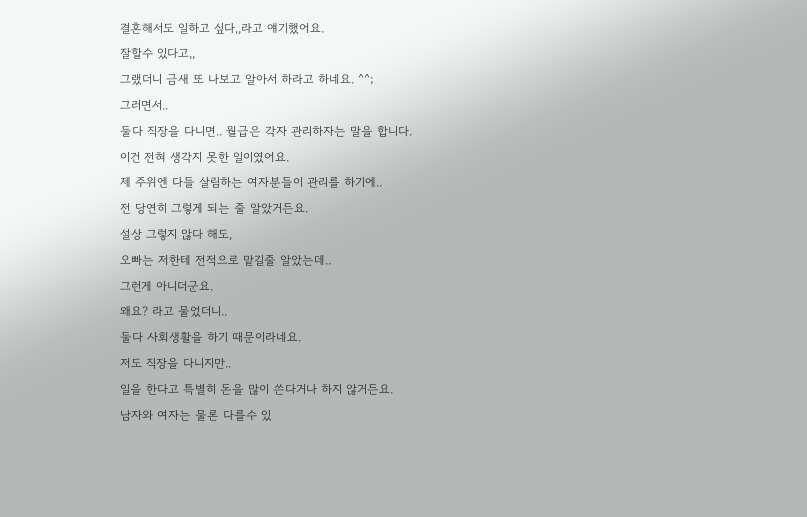결혼해서도 일하고 싶다,,라고 얘기했어요.
잘할수 있다고,,
그랬더니 금새 또 나보고 알아서 하라고 하네요. ^^;
그러면서..
둘다 직장을 다니면.. 월급은 각자 관리하자는 말을 합니다.
이건 전혀 생각지 못한 일이였어요.
제 주위엔 다들 살림하는 여자분들이 관리를 하기에..
전 당연히 그렇게 되는 줄 알았거든요.
설상 그렇지 않다 해도,
오빠는 저한테 전적으로 맡길줄 알았는데..
그런게 아니더군요.
왜요? 라고 물었더니..
둘다 사회생활을 하기 때문이라네요.
저도 직장을 다니지만..
일을 한다고 특별히 돈을 많이 쓴다거나 하지 않거든요.
남자와 여자는 물론 다를수 있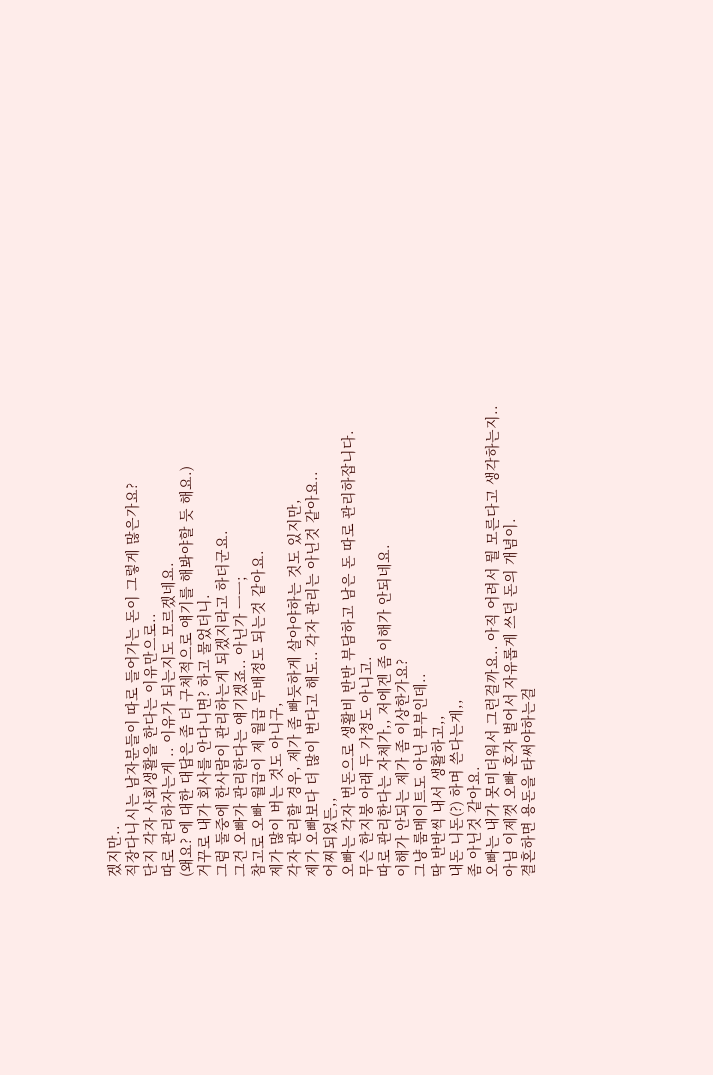겠지만..
직장다니시는 남자분들이 따로 들어가는 돈이 그렇게 많은가요?
단지 각자 사회생활을 한다는 이유만으로..
따로 관리하자는게 .. 이유가 되는지도 모르겠네요.
(왜요? 에 대한 대답은 좀 더 구체적으로 얘기를 해봐야할 듯 해요.)
거꾸로 내가 회사를 안다니면? 하고 물었더니.
그럼 둘중에 한사람이 관리하는게 되겠지라고 하더군요.
그건 오빠가 관리한다는 얘기겠죠.. 아닌가 ㅡㅡ;
참고로 오빠 월급이 제 월급 두배정도 되는것 같아요.
제가 많이 버는 것도 아니구,
각자 관리할 경우, 제가 좀 빠듯하게 살아야하는 것도 있지만,
제가 오빠보다 더 많이 번다고 해도.. 각자 관리는 아닌것 같아요..
어찌되었든,,
오빠는 각자 번돈으로 생활비 반반 부담하고 남은 돈 따로 관리하잡니다.
무슨 한지붕 아래 두 가정도 아니고.
따로 관리한다는 자체가,, 저에겐 좀 이해가 안되네요.
이해가 안되는 제가 좀 이상한가요?
그냥 룸메이트도 아닌 부부인데..
딱 반반씩 내서 생활하고,,
내돈 니돈(?) 하며 쓴다는게,,
좀 아닌것 같아요.
오빠는 내가 못미더워서 그런걸까요.. 아직 어려서 뭘 모른다고 생각하는지..
아님 이제껏 오빠 혼자 벌어서 자유롭게 쓰던 돈의 개념이.
결혼하면 용돈을 타써야하는걸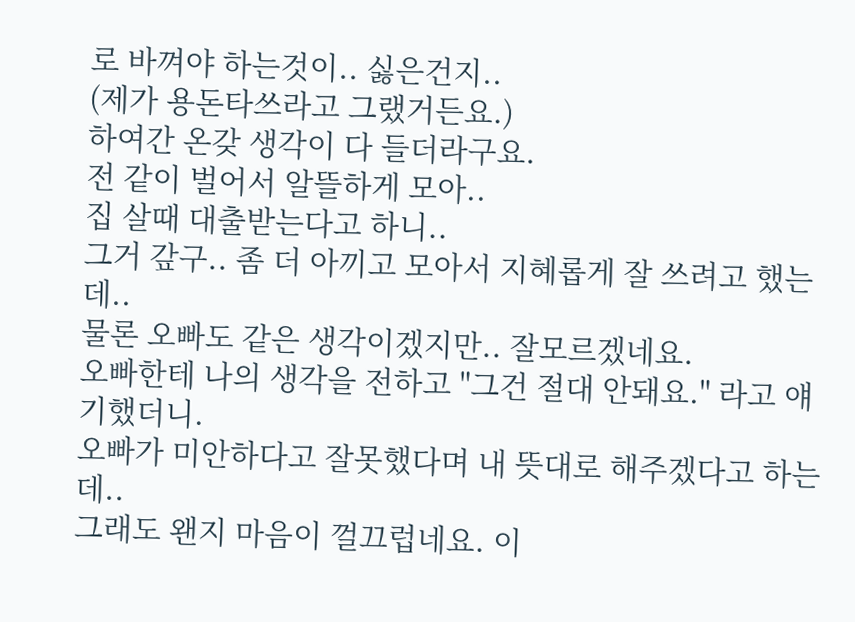로 바껴야 하는것이.. 싫은건지..
(제가 용돈타쓰라고 그랬거든요.)
하여간 온갖 생각이 다 들더라구요.
전 같이 벌어서 알뜰하게 모아..
집 살때 대출받는다고 하니..
그거 갚구.. 좀 더 아끼고 모아서 지혜롭게 잘 쓰려고 했는데..
물론 오빠도 같은 생각이겠지만.. 잘모르겠네요.
오빠한테 나의 생각을 전하고 "그건 절대 안돼요." 라고 얘기했더니.
오빠가 미안하다고 잘못했다며 내 뜻대로 해주겠다고 하는데..
그래도 왠지 마음이 껄끄럽네요. 이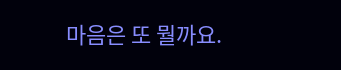마음은 또 뭘까요.